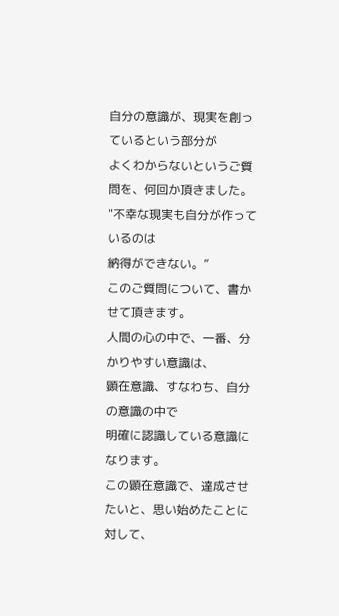自分の意識が、現実を創っているという部分が
よくわからないというご質問を、何回か頂きました。
"不幸な現実も自分が作っているのは
納得ができない。”
このご質問について、書かせて頂きます。
人間の心の中で、一番、分かりやすい意識は、
顕在意識、すなわち、自分の意識の中で
明確に認識している意識になります。
この顕在意識で、達成させたいと、思い始めたことに対して、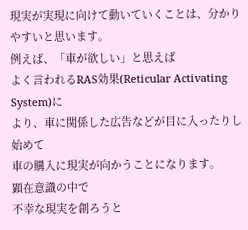現実が実現に向けて動いていくことは、分かりやすいと思います。
例えば、「車が欲しい」と思えば
よく言われるRAS効果(Reticular Activating System)に
より、車に関係した広告などが目に入ったりし始めて
車の購入に現実が向かうことになります。
顕在意識の中で
不幸な現実を創ろうと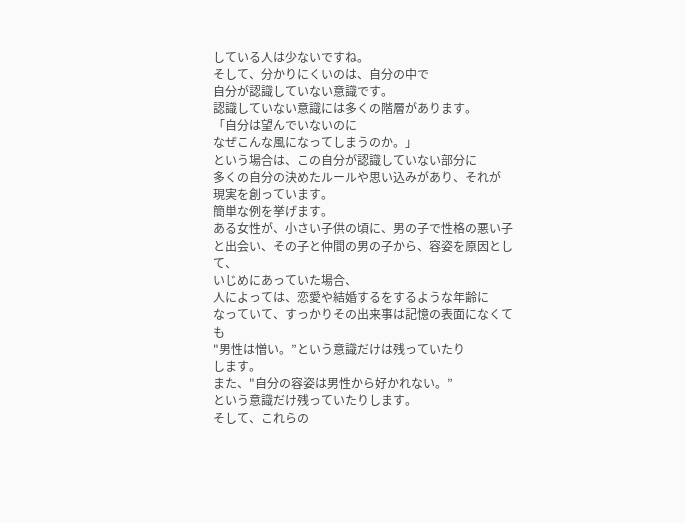している人は少ないですね。
そして、分かりにくいのは、自分の中で
自分が認識していない意識です。
認識していない意識には多くの階層があります。
「自分は望んでいないのに
なぜこんな風になってしまうのか。」
という場合は、この自分が認識していない部分に
多くの自分の決めたルールや思い込みがあり、それが
現実を創っています。
簡単な例を挙げます。
ある女性が、小さい子供の頃に、男の子で性格の悪い子
と出会い、その子と仲間の男の子から、容姿を原因として、
いじめにあっていた場合、
人によっては、恋愛や結婚するをするような年齢に
なっていて、すっかりその出来事は記憶の表面になくても
"男性は憎い。”という意識だけは残っていたり
します。
また、"自分の容姿は男性から好かれない。”
という意識だけ残っていたりします。
そして、これらの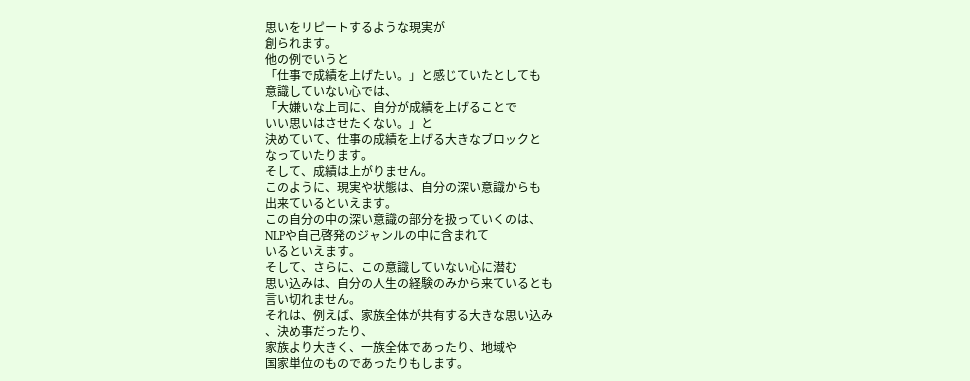思いをリピートするような現実が
創られます。
他の例でいうと
「仕事で成績を上げたい。」と感じていたとしても
意識していない心では、
「大嫌いな上司に、自分が成績を上げることで
いい思いはさせたくない。」と
決めていて、仕事の成績を上げる大きなブロックと
なっていたります。
そして、成績は上がりません。
このように、現実や状態は、自分の深い意識からも
出来ているといえます。
この自分の中の深い意識の部分を扱っていくのは、
NLPや自己啓発のジャンルの中に含まれて
いるといえます。
そして、さらに、この意識していない心に潜む
思い込みは、自分の人生の経験のみから来ているとも
言い切れません。
それは、例えば、家族全体が共有する大きな思い込み
、決め事だったり、
家族より大きく、一族全体であったり、地域や
国家単位のものであったりもします。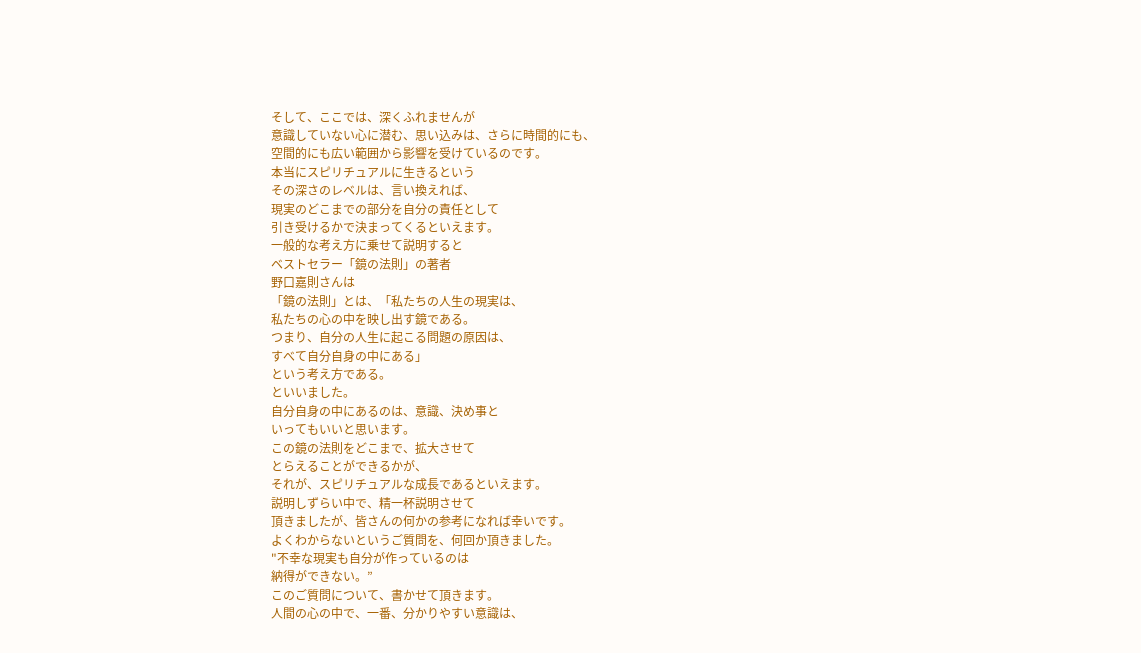そして、ここでは、深くふれませんが
意識していない心に潜む、思い込みは、さらに時間的にも、
空間的にも広い範囲から影響を受けているのです。
本当にスピリチュアルに生きるという
その深さのレベルは、言い換えれば、
現実のどこまでの部分を自分の責任として
引き受けるかで決まってくるといえます。
一般的な考え方に乗せて説明すると
ベストセラー「鏡の法則」の著者
野口嘉則さんは
「鏡の法則」とは、「私たちの人生の現実は、
私たちの心の中を映し出す鏡である。
つまり、自分の人生に起こる問題の原因は、
すべて自分自身の中にある」
という考え方である。
といいました。
自分自身の中にあるのは、意識、決め事と
いってもいいと思います。
この鏡の法則をどこまで、拡大させて
とらえることができるかが、
それが、スピリチュアルな成長であるといえます。
説明しずらい中で、精一杯説明させて
頂きましたが、皆さんの何かの参考になれば幸いです。
よくわからないというご質問を、何回か頂きました。
"不幸な現実も自分が作っているのは
納得ができない。”
このご質問について、書かせて頂きます。
人間の心の中で、一番、分かりやすい意識は、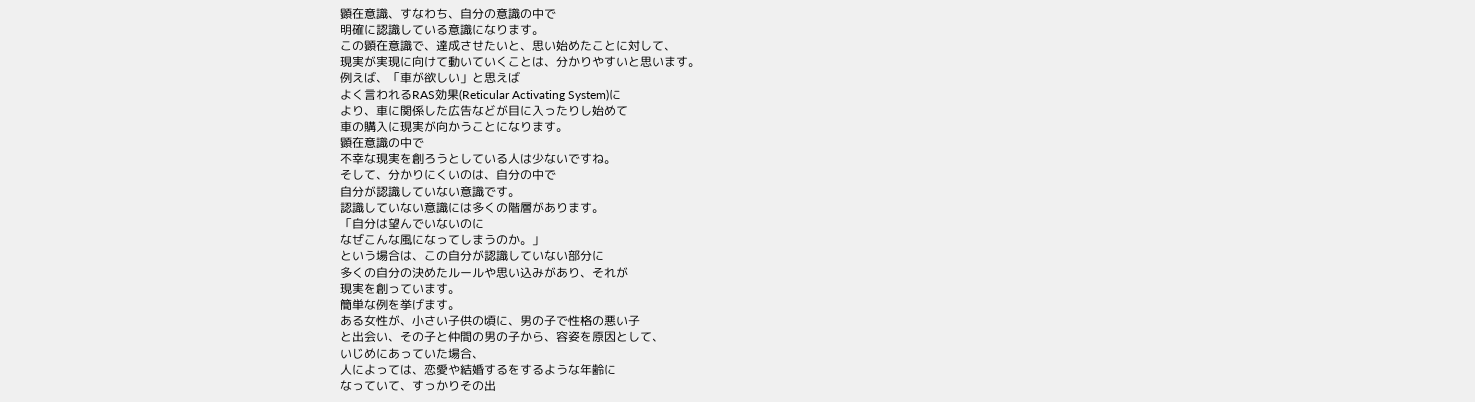顕在意識、すなわち、自分の意識の中で
明確に認識している意識になります。
この顕在意識で、達成させたいと、思い始めたことに対して、
現実が実現に向けて動いていくことは、分かりやすいと思います。
例えば、「車が欲しい」と思えば
よく言われるRAS効果(Reticular Activating System)に
より、車に関係した広告などが目に入ったりし始めて
車の購入に現実が向かうことになります。
顕在意識の中で
不幸な現実を創ろうとしている人は少ないですね。
そして、分かりにくいのは、自分の中で
自分が認識していない意識です。
認識していない意識には多くの階層があります。
「自分は望んでいないのに
なぜこんな風になってしまうのか。」
という場合は、この自分が認識していない部分に
多くの自分の決めたルールや思い込みがあり、それが
現実を創っています。
簡単な例を挙げます。
ある女性が、小さい子供の頃に、男の子で性格の悪い子
と出会い、その子と仲間の男の子から、容姿を原因として、
いじめにあっていた場合、
人によっては、恋愛や結婚するをするような年齢に
なっていて、すっかりその出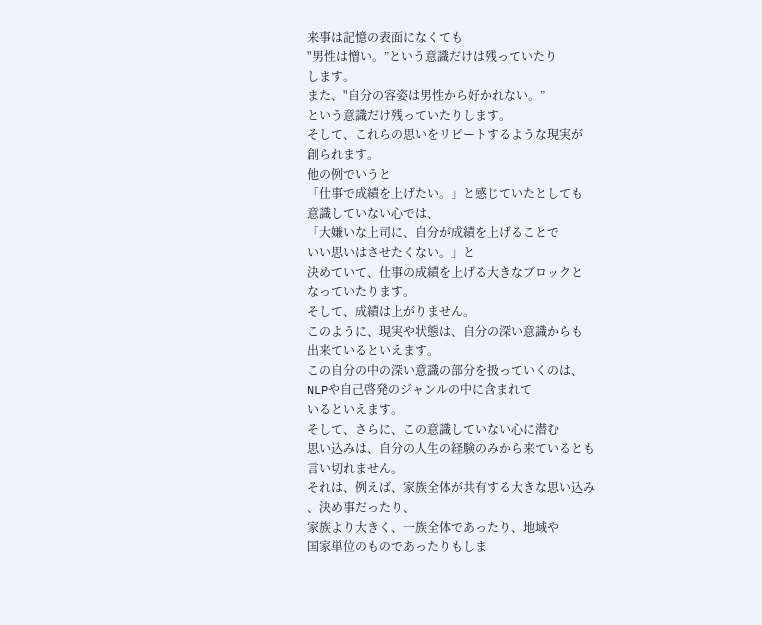来事は記憶の表面になくても
"男性は憎い。”という意識だけは残っていたり
します。
また、"自分の容姿は男性から好かれない。”
という意識だけ残っていたりします。
そして、これらの思いをリピートするような現実が
創られます。
他の例でいうと
「仕事で成績を上げたい。」と感じていたとしても
意識していない心では、
「大嫌いな上司に、自分が成績を上げることで
いい思いはさせたくない。」と
決めていて、仕事の成績を上げる大きなブロックと
なっていたります。
そして、成績は上がりません。
このように、現実や状態は、自分の深い意識からも
出来ているといえます。
この自分の中の深い意識の部分を扱っていくのは、
NLPや自己啓発のジャンルの中に含まれて
いるといえます。
そして、さらに、この意識していない心に潜む
思い込みは、自分の人生の経験のみから来ているとも
言い切れません。
それは、例えば、家族全体が共有する大きな思い込み
、決め事だったり、
家族より大きく、一族全体であったり、地域や
国家単位のものであったりもしま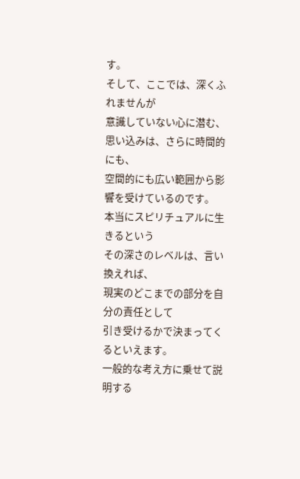す。
そして、ここでは、深くふれませんが
意識していない心に潜む、思い込みは、さらに時間的にも、
空間的にも広い範囲から影響を受けているのです。
本当にスピリチュアルに生きるという
その深さのレベルは、言い換えれば、
現実のどこまでの部分を自分の責任として
引き受けるかで決まってくるといえます。
一般的な考え方に乗せて説明する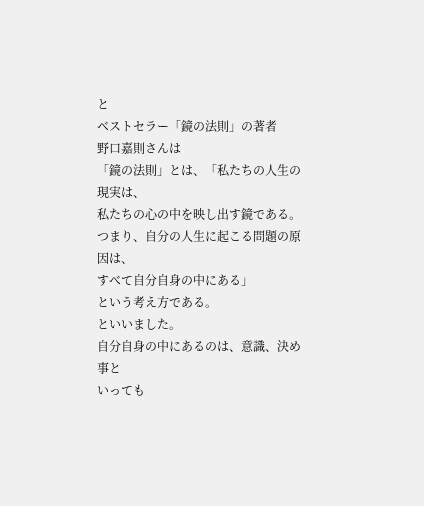と
ベストセラー「鏡の法則」の著者
野口嘉則さんは
「鏡の法則」とは、「私たちの人生の現実は、
私たちの心の中を映し出す鏡である。
つまり、自分の人生に起こる問題の原因は、
すべて自分自身の中にある」
という考え方である。
といいました。
自分自身の中にあるのは、意識、決め事と
いっても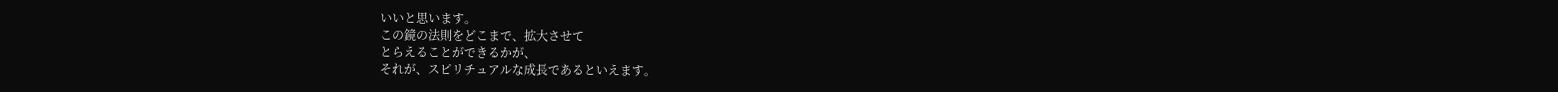いいと思います。
この鏡の法則をどこまで、拡大させて
とらえることができるかが、
それが、スピリチュアルな成長であるといえます。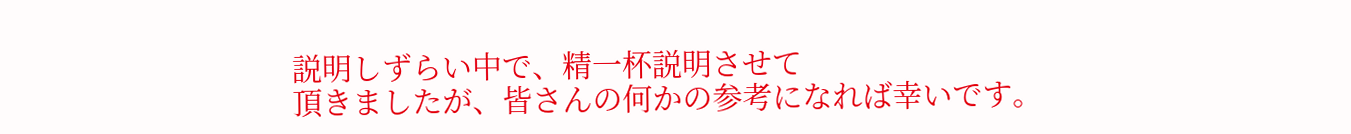説明しずらい中で、精一杯説明させて
頂きましたが、皆さんの何かの参考になれば幸いです。